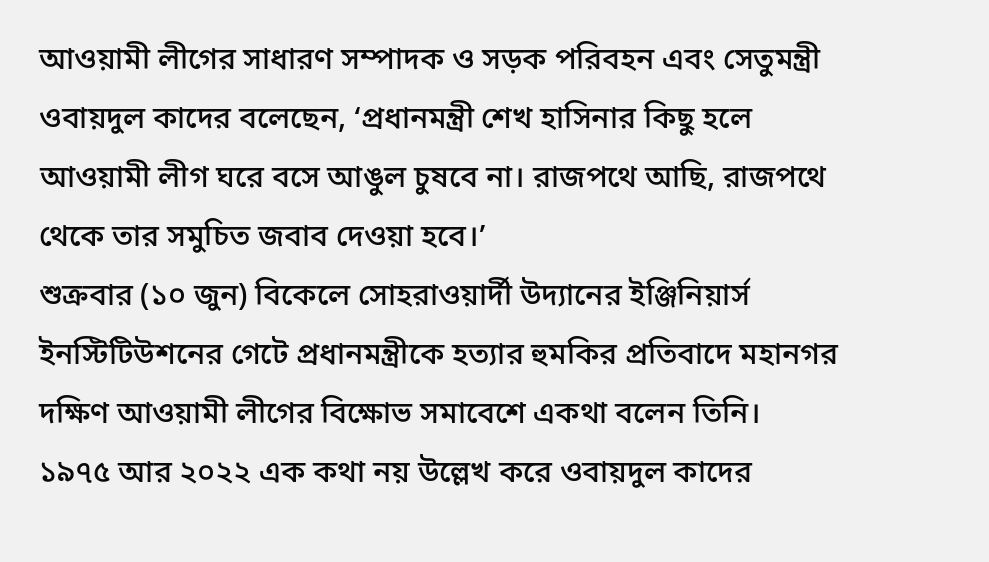আওয়ামী লীগের সাধারণ সম্পাদক ও সড়ক পরিবহন এবং সেতুমন্ত্রী ওবায়দুল কাদের বলেছেন, ‘প্রধানমন্ত্রী শেখ হাসিনার কিছু হলে আওয়ামী লীগ ঘরে বসে আঙুল চুষবে না। রাজপথে আছি, রাজপথে থেকে তার সমুচিত জবাব দেওয়া হবে।’
শুক্রবার (১০ জুন) বিকেলে সোহরাওয়ার্দী উদ্যানের ইঞ্জিনিয়ার্স ইনস্টিটিউশনের গেটে প্রধানমন্ত্রীকে হত্যার হুমকির প্রতিবাদে মহানগর দক্ষিণ আওয়ামী লীগের বিক্ষোভ সমাবেশে একথা বলেন তিনি।
১৯৭৫ আর ২০২২ এক কথা নয় উল্লেখ করে ওবায়দুল কাদের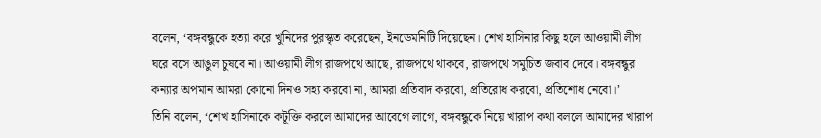বলেন, ‘বঙ্গবন্ধুকে হত্যা করে খুনিদের পুরস্কৃত করেছেন, ইনডেমনিটি দিয়েছেন। শেখ হাসিনার কিছু হলে আওয়ামী লীগ ঘরে বসে আঙুল চুষবে না। আওয়ামী লীগ রাজপথে আছে, রাজপথে থাকবে, রাজপথে সমুচিত জবাব দেবে। বঙ্গবন্ধুর কন্যার অপমান আমরা কোনো দিনও সহ্য করবো না, আমরা প্রতিবাদ করবো, প্রতিরোধ করবো, প্রতিশোধ নেবো।’
তিনি বলেন, ‘শেখ হাসিনাকে কটূক্তি করলে আমাদের আবেগে লাগে, বঙ্গবন্ধুকে নিয়ে খারাপ কথা বললে আমাদের খারাপ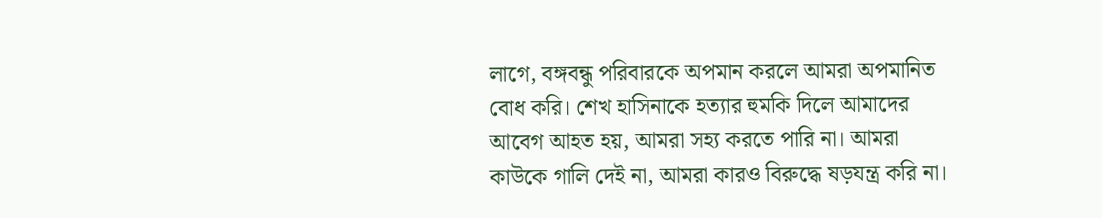লাগে, বঙ্গবন্ধু পরিবারকে অপমান করলে আমরা অপমানিত বোধ করি। শেখ হাসিনাকে হত্যার হুমকি দিলে আমাদের আবেগ আহত হয়, আমরা সহ্য করতে পারি না। আমরা কাউকে গালি দেই না, আমরা কারও বিরুদ্ধে ষড়যন্ত্র করি না।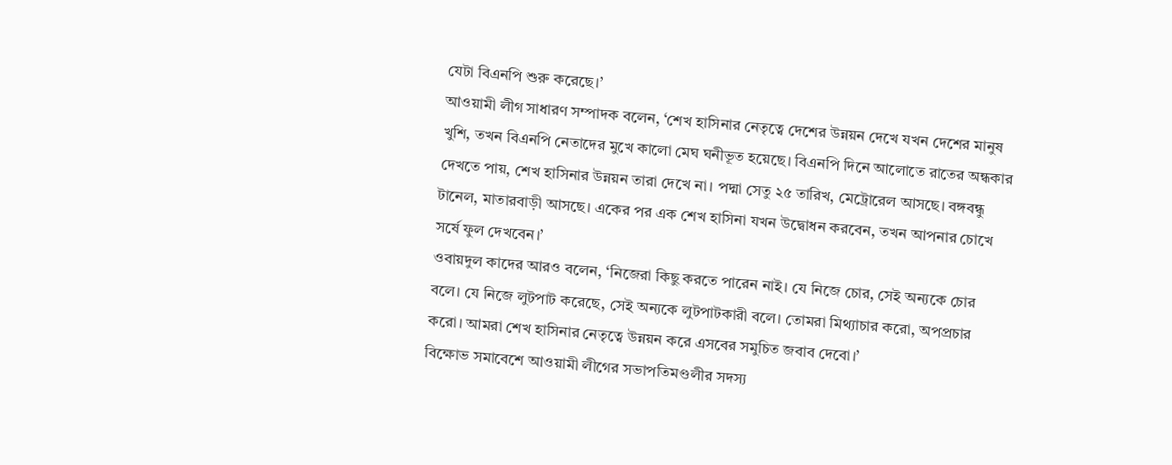যেটা বিএনপি শুরু করেছে।’
আওয়ামী লীগ সাধারণ সম্পাদক বলেন, ‘শেখ হাসিনার নেতৃত্বে দেশের উন্নয়ন দেখে যখন দেশের মানুষ খুশি, তখন বিএনপি নেতাদের মুখে কালো মেঘ ঘনীভূত হয়েছে। বিএনপি দিনে আলোতে রাতের অন্ধকার দেখতে পায়, শেখ হাসিনার উন্নয়ন তারা দেখে না। পদ্মা সেতু ২৫ তারিখ, মেট্রোরেল আসছে। বঙ্গবন্ধু টানেল, মাতারবাড়ী আসছে। একের পর এক শেখ হাসিনা যখন উদ্বোধন করবেন, তখন আপনার চোখে সর্ষে ফুল দেখবেন।’
ওবায়দুল কাদের আরও বলেন, ‘নিজেরা কিছু করতে পারেন নাই। যে নিজে চোর, সেই অন্যকে চোর বলে। যে নিজে লুটপাট করেছে, সেই অন্যকে লুটপাটকারী বলে। তোমরা মিথ্যাচার করো, অপপ্রচার করো। আমরা শেখ হাসিনার নেতৃত্বে উন্নয়ন করে এসবের সমুচিত জবাব দেবো।’
বিক্ষোভ সমাবেশে আওয়ামী লীগের সভাপতিমণ্ডলীর সদস্য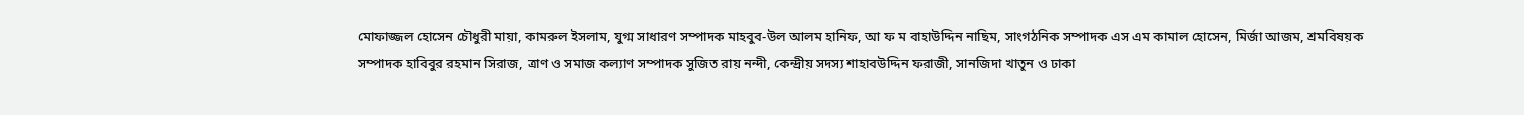মোফাজ্জল হোসেন চৌধুরী মায়া, কামরুল ইসলাম, যুগ্ম সাধারণ সম্পাদক মাহবুব-উল আলম হানিফ, আ ফ ম বাহাউদ্দিন নাছিম, সাংগঠনিক সম্পাদক এস এম কামাল হোসেন, মির্জা আজম, শ্রমবিষয়ক সম্পাদক হাবিবুর রহমান সিরাজ, ত্রাণ ও সমাজ কল্যাণ সম্পাদক সুজিত রায় নন্দী, কেন্দ্রীয় সদস্য শাহাবউদ্দিন ফরাজী, সানজিদা খাতুন ও ঢাকা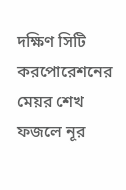দক্ষিণ সিটি করপোরেশনের মেয়র শেখ ফজলে নূর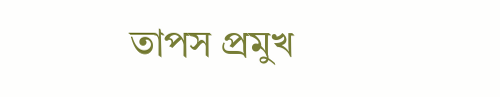তাপস প্রমুখ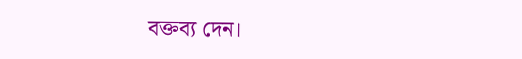বক্তব্য দেন।